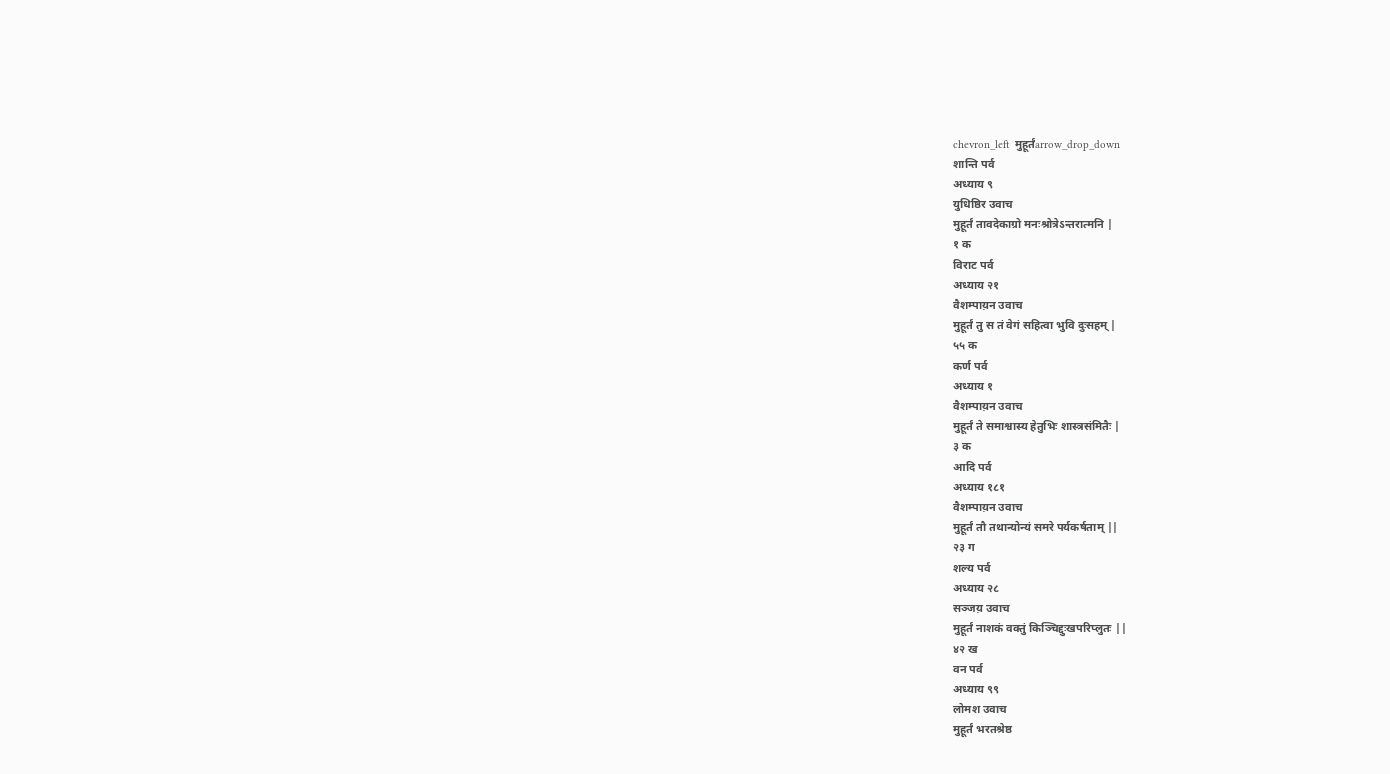chevron_left  मुहूर्तंarrow_drop_down
शान्ति पर्व
अध्याय ९
युधिष्ठिर उवाच
मुहूर्तं तावदेकाग्रो मनःश्रोत्रेऽन्तरात्मनि |
१ क
विराट पर्व
अध्याय २१
वैशम्पाय़न उवाच
मुहूर्तं तु स तं वेगं सहित्वा भुवि दुःसहम् |
५५ क
कर्ण पर्व
अध्याय १
वैशम्पाय़न उवाच
मुहूर्तं ते समाश्वास्य हेतुभिः शास्त्रसंमितैः |
३ क
आदि पर्व
अध्याय १८१
वैशम्पाय़न उवाच
मुहूर्तं तौ तथान्योन्यं समरे पर्यकर्षताम् ||
२३ ग
शल्य पर्व
अध्याय २८
सञ्जय़ उवाच
मुहूर्तं नाशकं वक्तुं किञ्चिद्दुःखपरिप्लुतः ||
४२ ख
वन पर्व
अध्याय ९९
लोमश उवाच
मुहूर्तं भरतश्रेष्ठ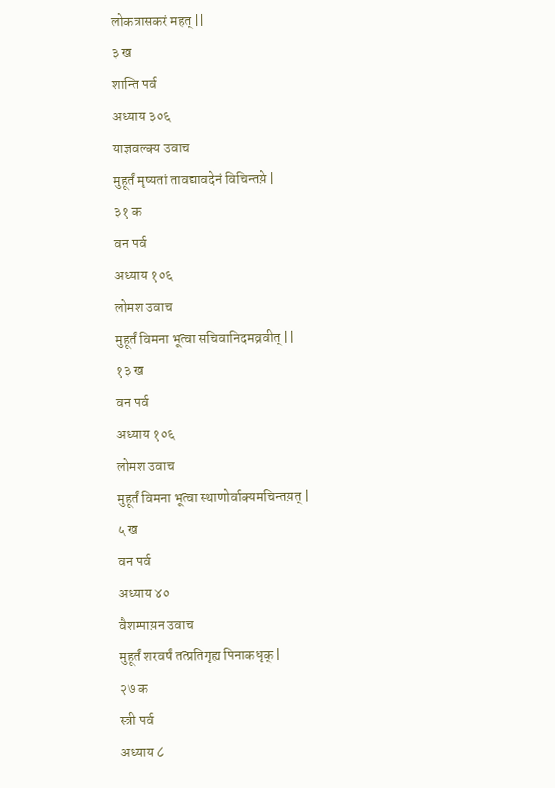लोकत्रासकरं महत् ||
३ ख
शान्ति पर्व
अध्याय ३०६
याज्ञवल्क्य उवाच
मुहूर्तं मृष्यतां तावद्यावदेनं विचिन्तय़े |
३१ क
वन पर्व
अध्याय १०६
लोमश उवाच
मुहूर्तं विमना भूत्वा सचिवानिदमव्रवीत् ||
१३ ख
वन पर्व
अध्याय १०६
लोमश उवाच
मुहूर्तं विमना भूत्वा स्थाणोर्वाक्यमचिन्तय़त् |
५ ख
वन पर्व
अध्याय ४०
वैशम्पाय़न उवाच
मुहूर्तं शरवर्षं तत्प्रतिगृह्य पिनाकधृक् |
२७ क
स्त्री पर्व
अध्याय ८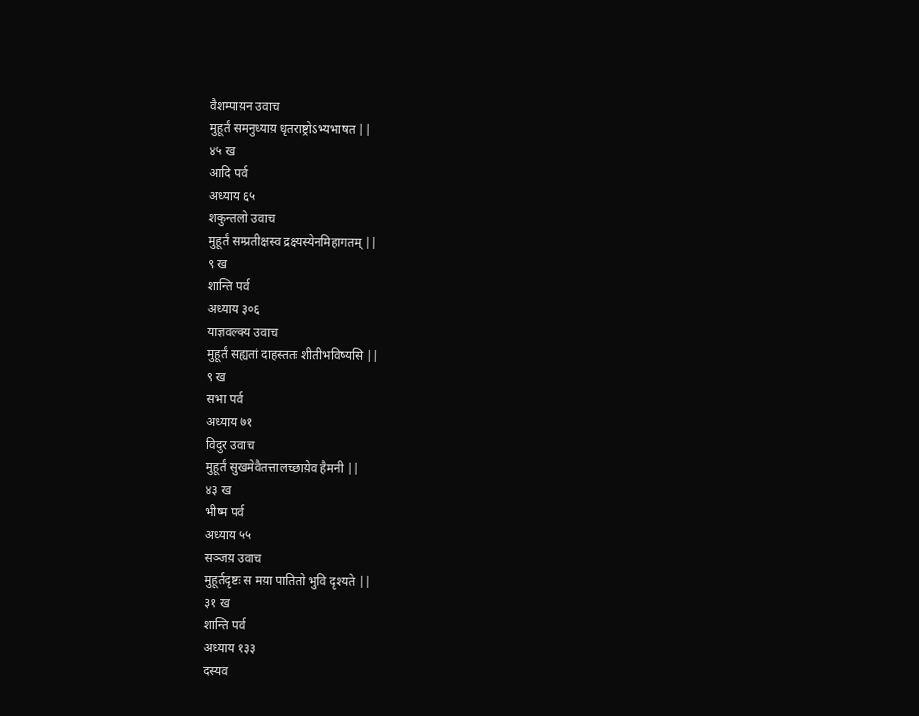वैशम्पाय़न उवाच
मुहूर्तं समनुध्याय़ धृतराष्ट्रोऽभ्यभाषत ||
४५ ख
आदि पर्व
अध्याय ६५
शकुन्तलो उवाच
मुहूर्तं सम्प्रतीक्षस्व द्रक्ष्यस्येनमिहागतम् ||
९ ख
शान्ति पर्व
अध्याय ३०६
याज्ञवल्क्य उवाच
मुहूर्तं सह्यतां दाहस्ततः शीतीभविष्यसि ||
९ ख
सभा पर्व
अध्याय ७१
विदुर उवाच
मुहूर्तं सुखमेवैतत्तालच्छाय़ेव हैमनी ||
४३ ख
भीष्म पर्व
अध्याय ५५
सञ्जय़ उवाच
मुहूर्तदृष्टः स मय़ा पातितो भुवि दृश्यते ||
३१ ख
शान्ति पर्व
अध्याय १३३
दस्यव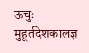ऊचुः
मुहूर्तदेशकालज्ञ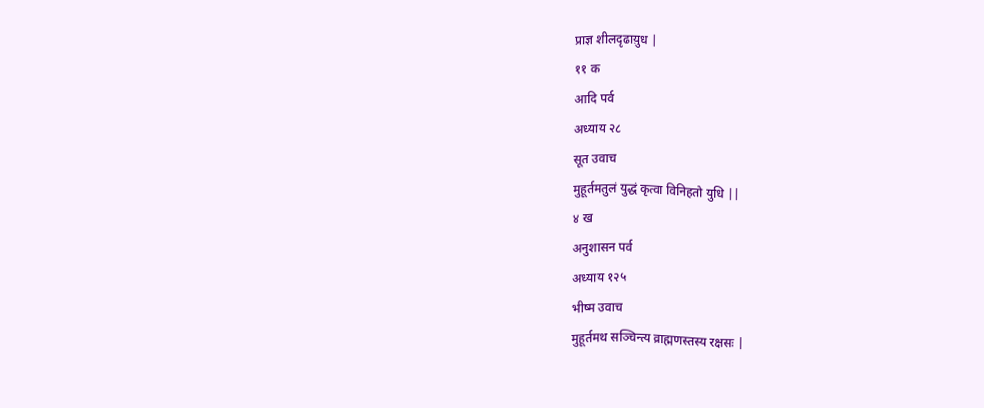प्राज्ञ शीलदृढाय़ुध |
११ क
आदि पर्व
अध्याय २८
सूत उवाच
मुहूर्तमतुलं युद्धं कृत्वा विनिहतो युधि ||
४ ख
अनुशासन पर्व
अध्याय १२५
भीष्म उवाच
मुहूर्तमथ सञ्चिन्त्य व्राह्मणस्तस्य रक्षसः |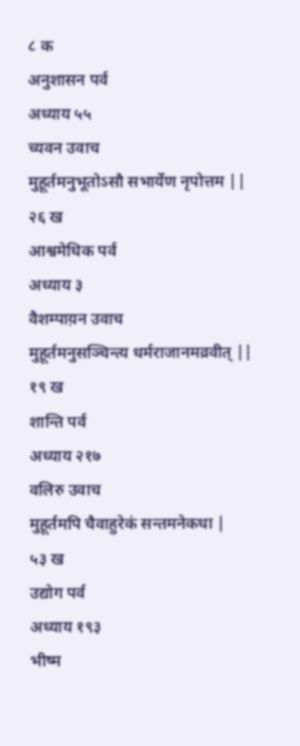८ क
अनुशासन पर्व
अध्याय ५५
च्यवन उवाच
मुहूर्तमनुभूतोऽसौ सभार्येण नृपोत्तम ||
२६ ख
आश्वमेधिक पर्व
अध्याय ३
वैशम्पाय़न उवाच
मुहूर्तमनुसञ्चिन्त्य धर्मराजानमव्रवीत् ||
१९ ख
शान्ति पर्व
अध्याय २१७
वलिरु उवाच
मुहूर्तमपि चैवाहुरेकं सन्तमनेकधा |
५३ ख
उद्योग पर्व
अध्याय १९३
भीष्म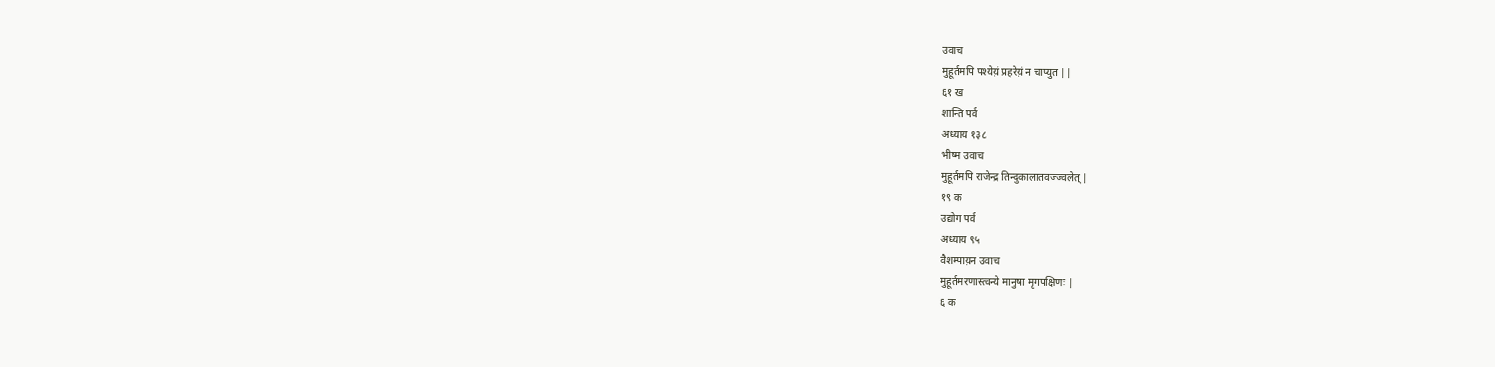उवाच
मुहूर्तमपि पश्येय़ं प्रहरेय़ं न चाप्युत ||
६१ ख
शान्ति पर्व
अध्याय १३८
भीष्म उवाच
मुहूर्तमपि राजेन्द्र तिन्दुकालातवज्ज्वलेत् |
१९ क
उद्योग पर्व
अध्याय ९५
वैशम्पाय़न उवाच
मुहूर्तमरणास्त्वन्ये मानुषा मृगपक्षिणः |
६ क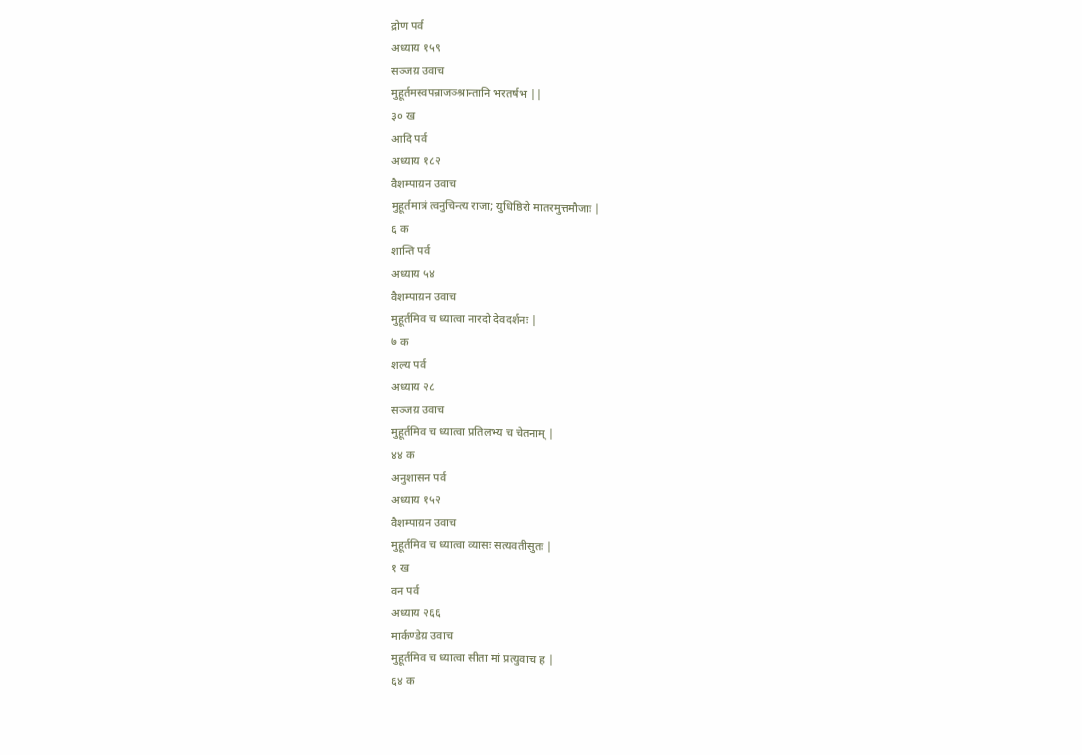द्रोण पर्व
अध्याय १५९
सञ्जय़ उवाच
मुहूर्तमस्वपन्राजञ्श्रान्तानि भरतर्षभ ||
३० ख
आदि पर्व
अध्याय १८२
वैशम्पाय़न उवाच
मुहूर्तमात्रं त्वनुचिन्त्य राजा; युधिष्ठिरो मातरमुत्तमौजाः |
६ क
शान्ति पर्व
अध्याय ५४
वैशम्पाय़न उवाच
मुहूर्तमिव च ध्यात्वा नारदो देवदर्शनः |
७ क
शल्य पर्व
अध्याय २८
सञ्जय़ उवाच
मुहूर्तमिव च ध्यात्वा प्रतिलभ्य च चेतनाम् |
४४ क
अनुशासन पर्व
अध्याय १५२
वैशम्पाय़न उवाच
मुहूर्तमिव च ध्यात्वा व्यासः सत्यवतीसुतः |
१ ख
वन पर्व
अध्याय २६६
मार्कण्डेय़ उवाच
मुहूर्तमिव च ध्यात्वा सीता मां प्रत्युवाच ह |
६४ क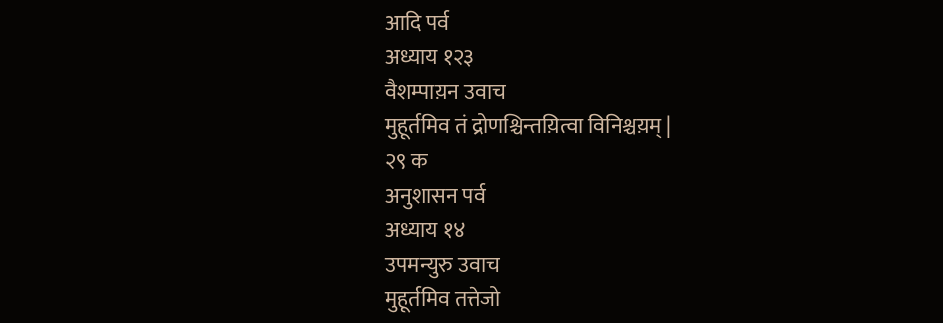आदि पर्व
अध्याय १२३
वैशम्पाय़न उवाच
मुहूर्तमिव तं द्रोणश्चिन्तय़ित्वा विनिश्चय़म् |
२९ क
अनुशासन पर्व
अध्याय १४
उपमन्युरु उवाच
मुहूर्तमिव तत्तेजो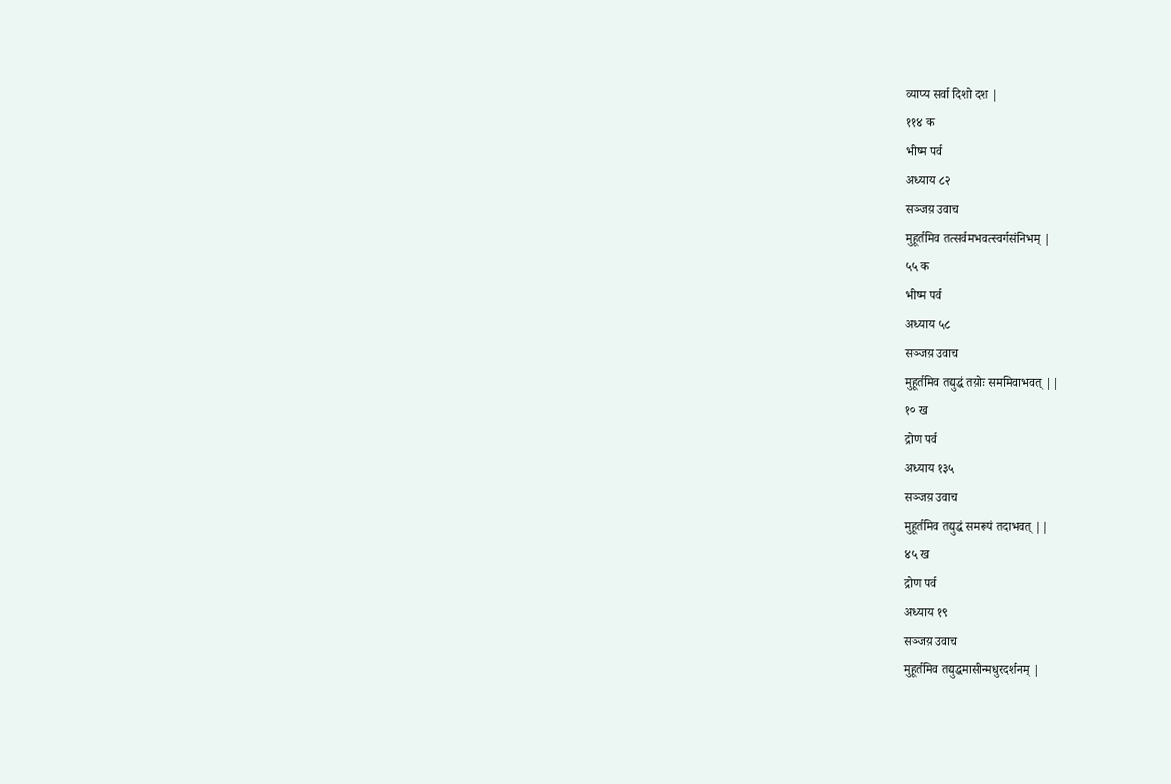व्याप्य सर्वा दिशो दश |
११४ क
भीष्म पर्व
अध्याय ८२
सञ्जय़ उवाच
मुहूर्तमिव तत्सर्वमभवत्स्वर्गसंनिभम् |
५५ क
भीष्म पर्व
अध्याय ५८
सञ्जय़ उवाच
मुहूर्तमिव तद्युद्धं तय़ोः सममिवाभवत् ||
१० ख
द्रोण पर्व
अध्याय १३५
सञ्जय़ उवाच
मुहूर्तमिव तद्युद्धं समरूपं तदाभवत् ||
४५ ख
द्रोण पर्व
अध्याय १९
सञ्जय़ उवाच
मुहूर्तमिव तद्युद्धमासीन्मधुरदर्शनम् |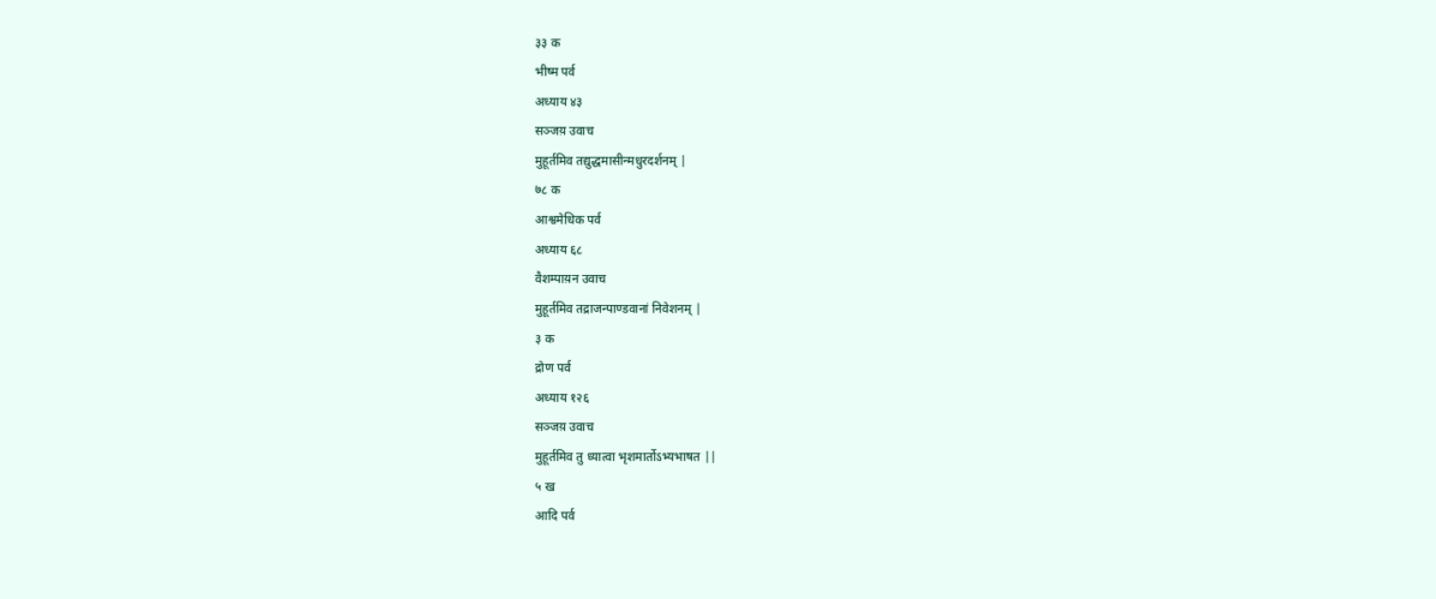३३ क
भीष्म पर्व
अध्याय ४३
सञ्जय़ उवाच
मुहूर्तमिव तद्युद्धमासीन्मधुरदर्शनम् |
७८ क
आश्वमेधिक पर्व
अध्याय ६८
वैशम्पाय़न उवाच
मुहूर्तमिव तद्राजन्पाण्डवानां निवेशनम् |
३ क
द्रोण पर्व
अध्याय १२६
सञ्जय़ उवाच
मुहूर्तमिव तु ध्यात्वा भृशमार्तोऽभ्यभाषत ||
५ ख
आदि पर्व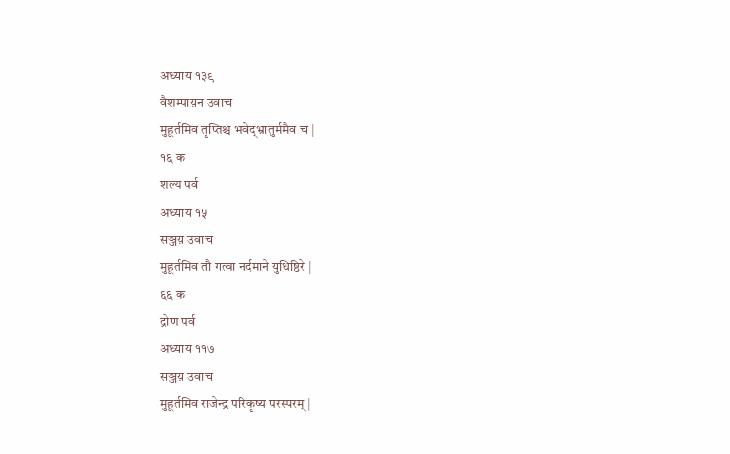अध्याय १३९
वैशम्पाय़न उवाच
मुहूर्तमिव तृप्तिश्च भवेद्भ्रातुर्ममैव च |
१६ क
शल्य पर्व
अध्याय १५
सञ्जय़ उवाच
मुहूर्तमिव तौ गत्वा नर्दमाने युधिष्ठिरे |
६६ क
द्रोण पर्व
अध्याय ११७
सञ्जय़ उवाच
मुहूर्तमिव राजेन्द्र परिकृष्य परस्परम् |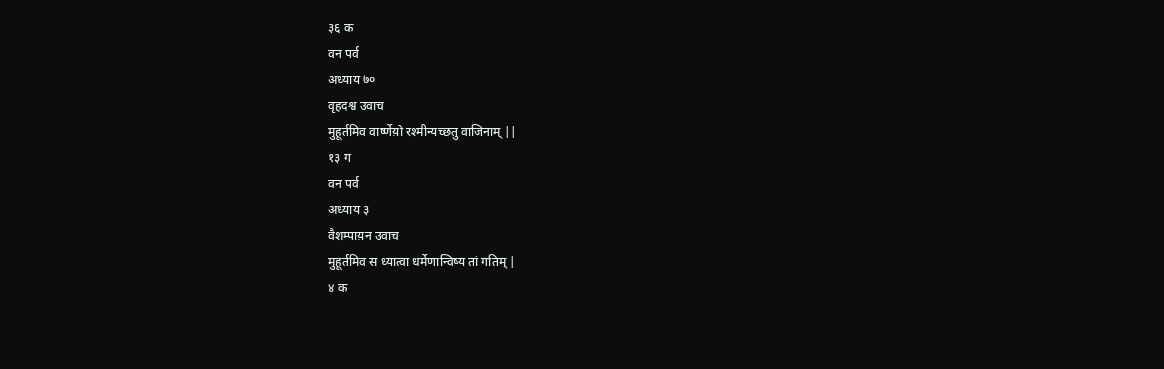३६ क
वन पर्व
अध्याय ७०
वृहदश्व उवाच
मुहूर्तमिव वार्ष्णेय़ो रश्मीन्यच्छतु वाजिनाम् ||
१३ ग
वन पर्व
अध्याय ३
वैशम्पाय़न उवाच
मुहूर्तमिव स ध्यात्वा धर्मेणान्विष्य तां गतिम् |
४ क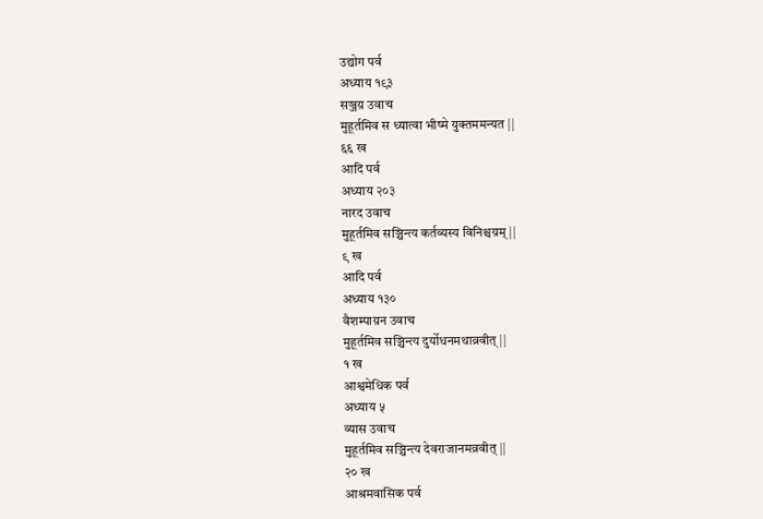उद्योग पर्व
अध्याय १९३
सञ्जय़ उवाच
मुहूर्तमिव स ध्यात्वा भीष्मे युक्तममन्यत ||
६६ ख
आदि पर्व
अध्याय २०३
नारद उवाच
मुहूर्तमिव सञ्चिन्त्य कर्तव्यस्य विनिश्चय़म् ||
९ ख
आदि पर्व
अध्याय १३०
वैशम्पाय़न उवाच
मुहूर्तमिव सञ्चिन्त्य दुर्योधनमथाव्रवीत् ||
१ ख
आश्वमेधिक पर्व
अध्याय ५
व्यास उवाच
मुहूर्तमिव सञ्चिन्त्य देवराजानमव्रवीत् ||
२० ख
आश्रमवासिक पर्व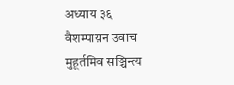अध्याय ३६
वैशम्पाय़न उवाच
मुहूर्तमिव सञ्चिन्त्य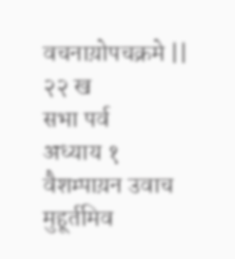वचनाय़ोपचक्रमे ||
२२ ख
सभा पर्व
अध्याय १
वैशम्पाय़न उवाच
मुहूर्तमिव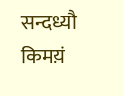सन्दध्यौ किमय़ं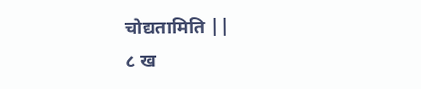चोद्यतामिति ||
८ ख